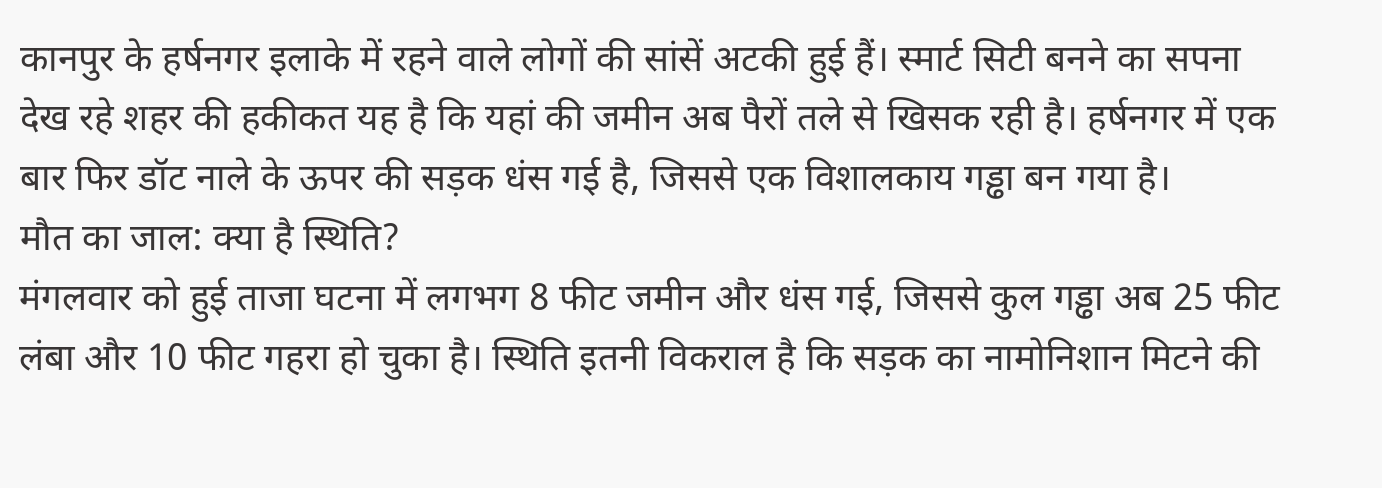कानपुर के हर्षनगर इलाके में रहने वाले लोगों की सांसें अटकी हुई हैं। स्मार्ट सिटी बनने का सपना देख रहे शहर की हकीकत यह है कि यहां की जमीन अब पैरों तले से खिसक रही है। हर्षनगर में एक बार फिर डॉट नाले के ऊपर की सड़क धंस गई है, जिससे एक विशालकाय गड्ढा बन गया है।
मौत का जाल: क्या है स्थिति?
मंगलवार को हुई ताजा घटना में लगभग 8 फीट जमीन और धंस गई, जिससे कुल गड्ढा अब 25 फीट लंबा और 10 फीट गहरा हो चुका है। स्थिति इतनी विकराल है कि सड़क का नामोनिशान मिटने की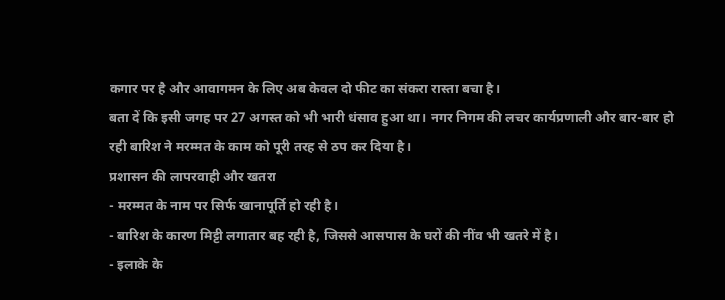कगार पर है और आवागमन के लिए अब केवल दो फीट का संकरा रास्ता बचा है।
बता दें कि इसी जगह पर 27 अगस्त को भी भारी धंसाव हुआ था। नगर निगम की लचर कार्यप्रणाली और बार-बार हो रही बारिश ने मरम्मत के काम को पूरी तरह से ठप कर दिया है।
प्रशासन की लापरवाही और खतरा
- मरम्मत के नाम पर सिर्फ खानापूर्ति हो रही है।
- बारिश के कारण मिट्टी लगातार बह रही है, जिससे आसपास के घरों की नींव भी खतरे में है।
- इलाके के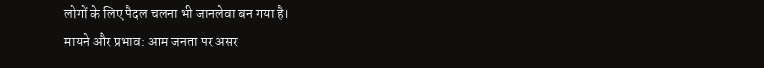लोगों के लिए पैदल चलना भी जानलेवा बन गया है।
मायने और प्रभाव: आम जनता पर असर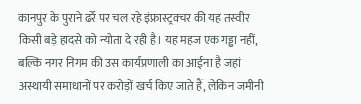कानपुर के पुराने ढर्रे पर चल रहे इंफ्रास्ट्रक्चर की यह तस्वीर किसी बड़े हादसे को न्योता दे रही है। यह महज एक गड्ढा नहीं, बल्कि नगर निगम की उस कार्यप्रणाली का आईना है जहां अस्थायी समाधानों पर करोड़ों खर्च किए जाते हैं, लेकिन जमीनी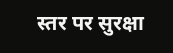स्तर पर सुरक्षा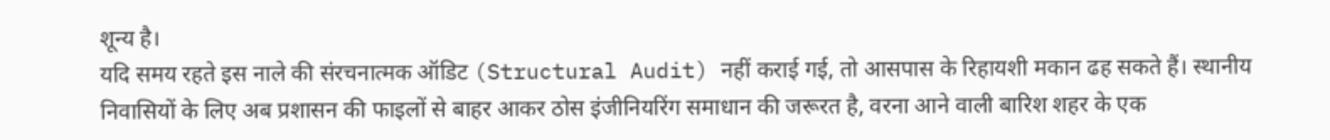शून्य है।
यदि समय रहते इस नाले की संरचनात्मक ऑडिट (Structural Audit) नहीं कराई गई, तो आसपास के रिहायशी मकान ढह सकते हैं। स्थानीय निवासियों के लिए अब प्रशासन की फाइलों से बाहर आकर ठोस इंजीनियरिंग समाधान की जरूरत है, वरना आने वाली बारिश शहर के एक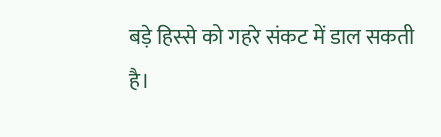बड़े हिस्से को गहरे संकट में डाल सकती है।